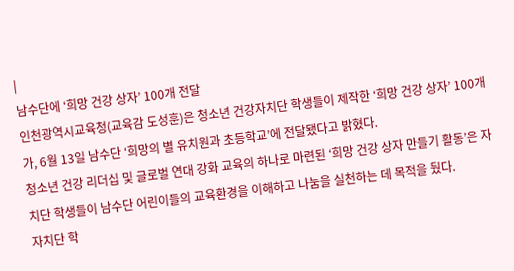|
남수단에 ‘희망 건강 상자’ 100개 전달
인천광역시교육청(교육감 도성훈)은 청소년 건강자치단 학생들이 제작한 ‘희망 건강 상자’ 100개가, 6월 13일 남수단 ‘희망의 별 유치원과 초등학교’에 전달됐다고 밝혔다.
청소년 건강 리더십 및 글로벌 연대 강화 교육의 하나로 마련된 ‘희망 건강 상자 만들기 활동’은 자치단 학생들이 남수단 어린이들의 교육환경을 이해하고 나눔을 실천하는 데 목적을 뒀다.
자치단 학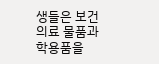생들은 보건의료 물품과 학용품을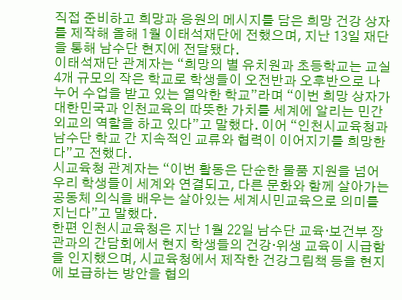직접 준비하고 희망과 응원의 메시지를 담은 희망 건강 상자를 제작해 올해 1월 이태석재단에 전했으며, 지난 13일 재단을 통해 남수단 현지에 전달됐다.
이태석재단 관계자는 “희망의 별 유치원과 초등학교는 교실 4개 규모의 작은 학교로 학생들이 오전반과 오후반으로 나누어 수업을 받고 있는 열악한 학교”라며 “이번 희망 상자가 대한민국과 인천교육의 따뜻한 가치를 세계에 알리는 민간외교의 역할을 하고 있다”고 말했다. 이어 “인천시교육청과 남수단 학교 간 지속적인 교류와 협력이 이어지기를 희망한다”고 전했다.
시교육청 관계자는 “이번 활동은 단순한 물품 지원을 넘어 우리 학생들이 세계와 연결되고, 다른 문화와 함께 살아가는 공동체 의식을 배우는 살아있는 세계시민교육으로 의미를 지닌다”고 말했다.
한편 인천시교육청은 지난 1월 22일 남수단 교육·보건부 장관과의 간담회에서 현지 학생들의 건강·위생 교육이 시급함을 인지했으며, 시교육청에서 제작한 건강그림책 등을 현지에 보급하는 방안을 협의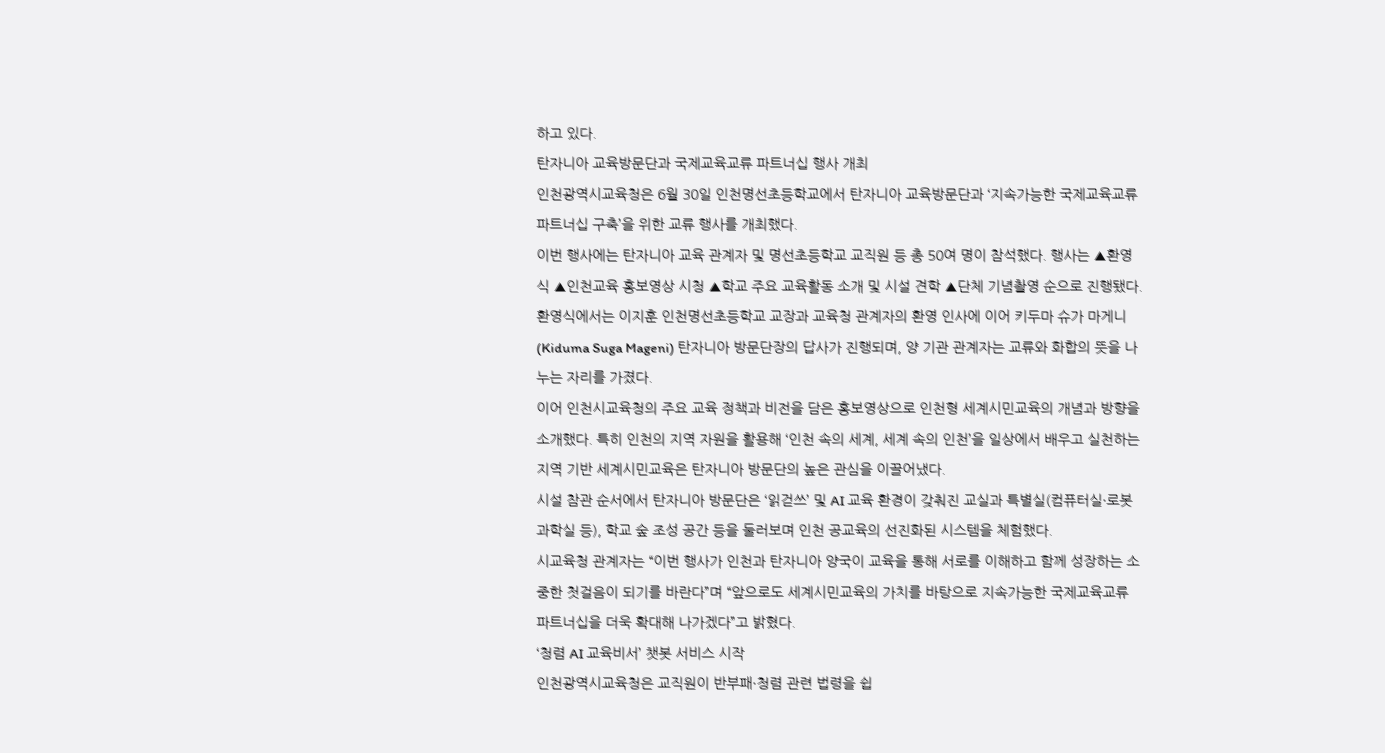하고 있다.
탄자니아 교육방문단과 국제교육교류 파트너십 행사 개최
인천광역시교육청은 6월 30일 인천명선초등학교에서 탄자니아 교육방문단과 ‘지속가능한 국제교육교류 파트너십 구축’을 위한 교류 행사를 개최했다.
이번 행사에는 탄자니아 교육 관계자 및 명선초등학교 교직원 등 총 50여 명이 참석했다. 행사는 ▲환영식 ▲인천교육 홍보영상 시청 ▲학교 주요 교육활동 소개 및 시설 견학 ▲단체 기념촬영 순으로 진행됐다.
환영식에서는 이지훈 인천명선초등학교 교장과 교육청 관계자의 환영 인사에 이어 키두마 슈가 마게니(Kiduma Suga Mageni) 탄자니아 방문단장의 답사가 진행되며, 양 기관 관계자는 교류와 화합의 뜻을 나누는 자리를 가졌다.
이어 인천시교육청의 주요 교육 정책과 비전을 담은 홍보영상으로 인천형 세계시민교육의 개념과 방향을 소개했다. 특히 인천의 지역 자원을 활용해 ‘인천 속의 세계, 세계 속의 인천’을 일상에서 배우고 실천하는 지역 기반 세계시민교육은 탄자니아 방문단의 높은 관심을 이끌어냈다.
시설 참관 순서에서 탄자니아 방문단은 ‘읽걷쓰’ 및 AI 교육 환경이 갖춰진 교실과 특별실(컴퓨터실·로봇과학실 등), 학교 숲 조성 공간 등을 둘러보며 인천 공교육의 선진화된 시스템을 체험했다.
시교육청 관계자는 “이번 행사가 인천과 탄자니아 양국이 교육을 통해 서로를 이해하고 함께 성장하는 소중한 첫걸음이 되기를 바란다”며 “앞으로도 세계시민교육의 가치를 바탕으로 지속가능한 국제교육교류 파트너십을 더욱 확대해 나가겠다”고 밝혔다.
‘청렴 AI 교육비서’ 챗봇 서비스 시작
인천광역시교육청은 교직원이 반부패·청렴 관련 법령을 쉽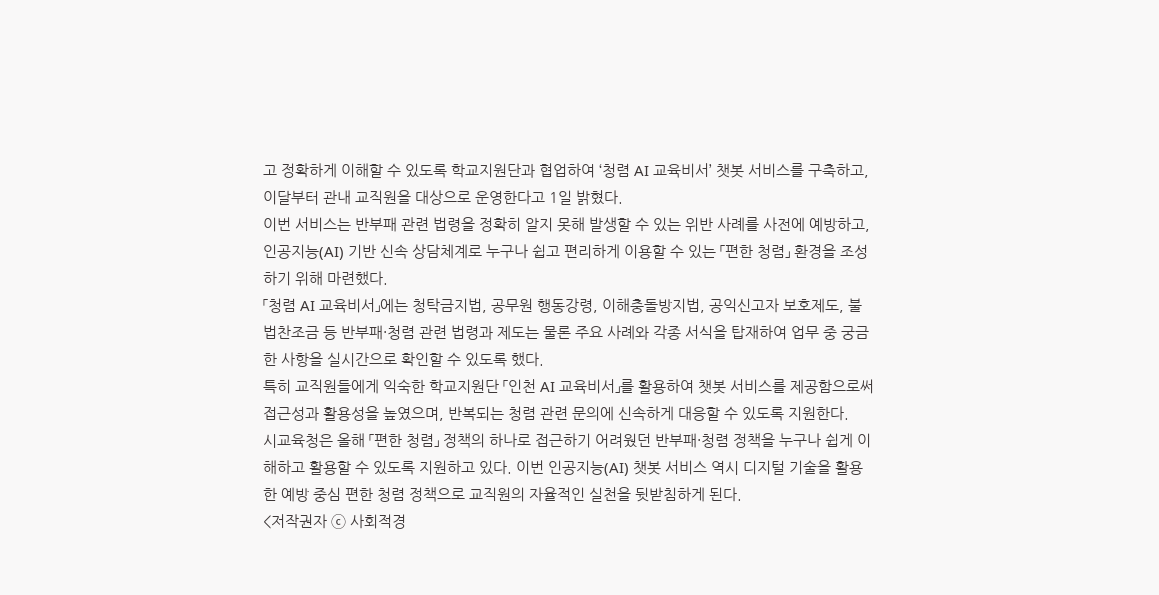고 정확하게 이해할 수 있도록 학교지원단과 협업하여 ‘청렴 AI 교육비서’ 챗봇 서비스를 구축하고, 이달부터 관내 교직원을 대상으로 운영한다고 1일 밝혔다.
이번 서비스는 반부패 관련 법령을 정확히 알지 못해 발생할 수 있는 위반 사례를 사전에 예방하고, 인공지능(AI) 기반 신속 상담체계로 누구나 쉽고 편리하게 이용할 수 있는 「편한 청렴」 환경을 조성하기 위해 마련했다.
「청렴 AI 교육비서」에는 청탁금지법, 공무원 행동강령, 이해충돌방지법, 공익신고자 보호제도, 불법찬조금 등 반부패·청렴 관련 법령과 제도는 물론 주요 사례와 각종 서식을 탑재하여 업무 중 궁금한 사항을 실시간으로 확인할 수 있도록 했다.
특히 교직원들에게 익숙한 학교지원단 「인천 AI 교육비서」를 활용하여 챗봇 서비스를 제공함으로써 접근성과 활용성을 높였으며, 반복되는 청렴 관련 문의에 신속하게 대응할 수 있도록 지원한다.
시교육청은 올해 「편한 청렴」 정책의 하나로 접근하기 어려웠던 반부패·청렴 정책을 누구나 쉽게 이해하고 활용할 수 있도록 지원하고 있다. 이번 인공지능(AI) 챗봇 서비스 역시 디지털 기술을 활용한 예방 중심 편한 청렴 정책으로 교직원의 자율적인 실천을 뒷받침하게 된다.
<저작권자 ⓒ 사회적경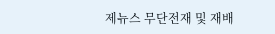제뉴스 무단전재 및 재배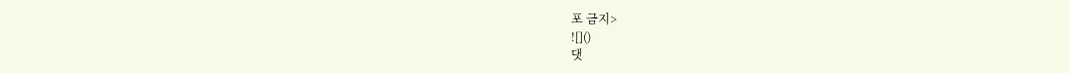포 금지>
![]()
댓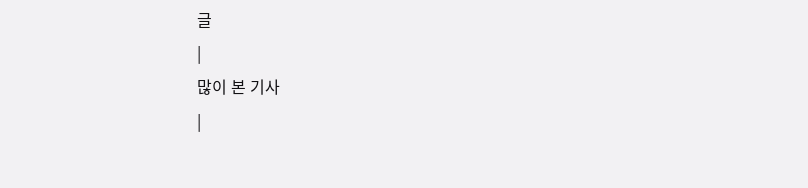글
|
많이 본 기사
|